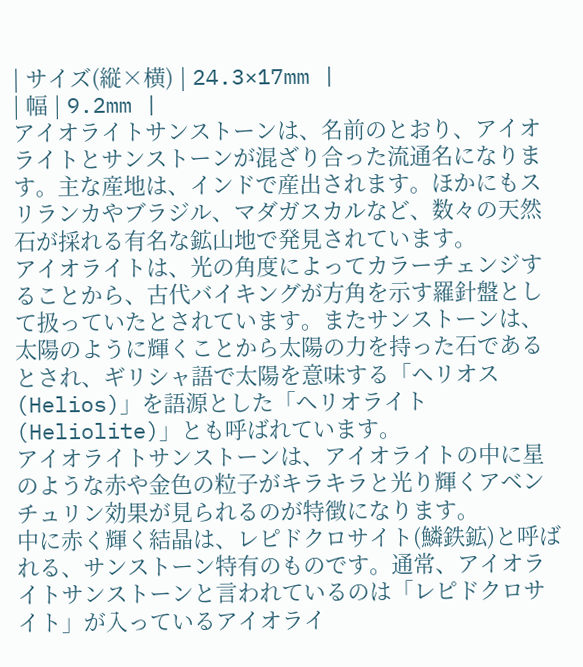| サイズ(縦×横) | 24.3×17mm |
| 幅 | 9.2mm |
アイオライトサンストーンは、名前のとおり、アイオライトとサンストーンが混ざり合った流通名になります。主な産地は、インドで産出されます。ほかにもスリランカやブラジル、マダガスカルなど、数々の天然石が採れる有名な鉱山地で発見されています。
アイオライトは、光の角度によってカラーチェンジすることから、古代バイキングが方角を示す羅針盤として扱っていたとされています。またサンストーンは、太陽のように輝くことから太陽の力を持った石であるとされ、ギリシャ語で太陽を意味する「ヘリオス(Helios)」を語源とした「ヘリオライト(Heliolite)」とも呼ばれています。
アイオライトサンストーンは、アイオライトの中に星のような赤や金色の粒子がキラキラと光り輝くアベンチュリン効果が見られるのが特徴になります。
中に赤く輝く結晶は、レピドクロサイト(鱗鉄鉱)と呼ばれる、サンストーン特有のものです。通常、アイオライトサンストーンと言われているのは「レピドクロサイト」が入っているアイオライ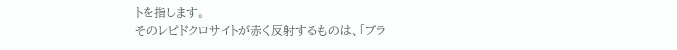トを指します。
そのレピドクロサイトが赤く反射するものは、「ブラ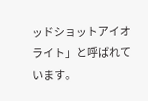ッドショットアイオライト」と呼ばれています。